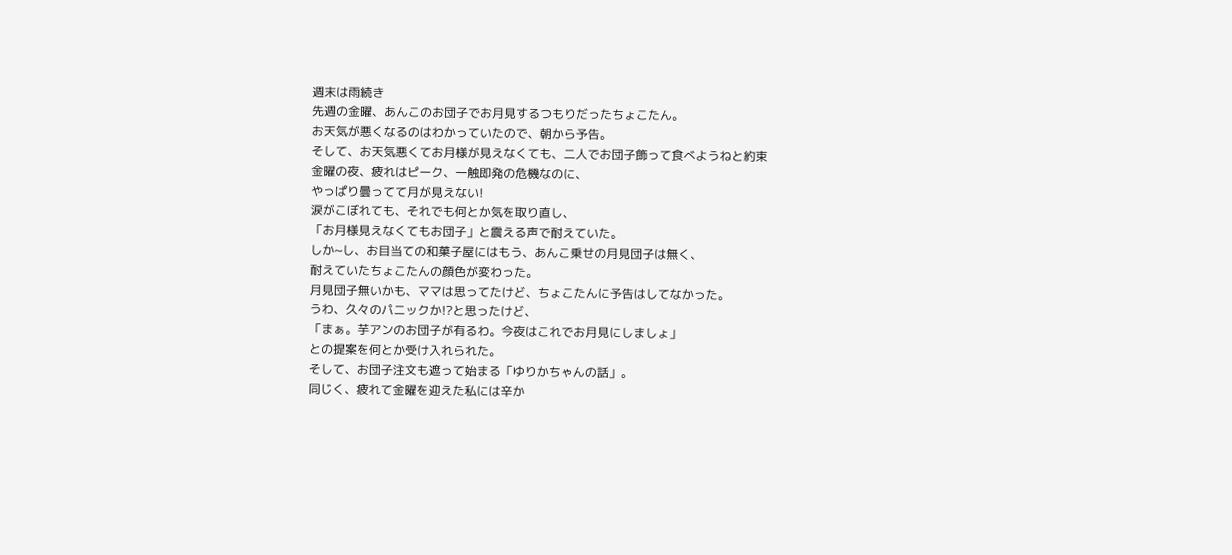週末は雨続き
先週の金曜、あんこのお団子でお月見するつもりだったちょこたん。
お天気が悪くなるのはわかっていたので、朝から予告。
そして、お天気悪くてお月様が見えなくても、二人でお団子飾って食べようねと約束
金曜の夜、疲れはピーク、一触即発の危機なのに、
やっぱり曇ってて月が見えない!
涙がこぼれても、それでも何とか気を取り直し、
「お月様見えなくてもお団子」と震える声で耐えていた。
しか~し、お目当ての和菓子屋にはもう、あんこ乗せの月見団子は無く、
耐えていたちょこたんの顔色が変わった。
月見団子無いかも、ママは思ってたけど、ちょこたんに予告はしてなかった。
うわ、久々のパニックか!?と思ったけど、
「まぁ。芋アンのお団子が有るわ。今夜はこれでお月見にしましょ」
との提案を何とか受け入れられた。
そして、お団子注文も遮って始まる「ゆりかちゃんの話」。
同じく、疲れて金曜を迎えた私には辛か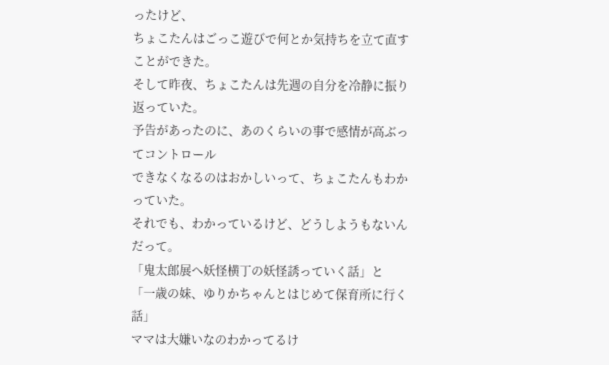ったけど、
ちょこたんはごっこ遊びで何とか気持ちを立て直すことができた。
そして昨夜、ちょこたんは先週の自分を冷静に振り返っていた。
予告があったのに、あのくらいの事で感情が高ぶってコントロール
できなくなるのはおかしいって、ちょこたんもわかっていた。
それでも、わかっているけど、どうしようもないんだって。
「鬼太郎展へ妖怪横丁の妖怪誘っていく話」と
「一歳の妹、ゆりかちゃんとはじめて保育所に行く話」
ママは大嫌いなのわかってるけ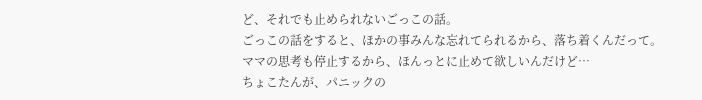ど、それでも止められないごっこの話。
ごっこの話をすると、ほかの事みんな忘れてられるから、落ち着くんだって。
ママの思考も停止するから、ほんっとに止めて欲しいんだけど…
ちょこたんが、パニックの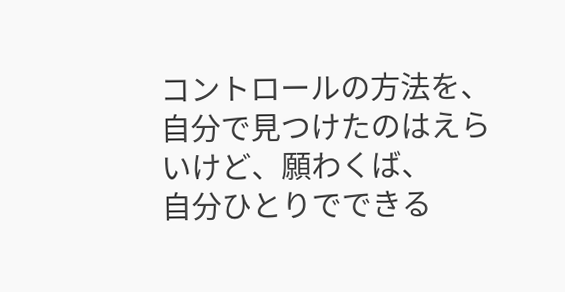コントロールの方法を、
自分で見つけたのはえらいけど、願わくば、
自分ひとりでできる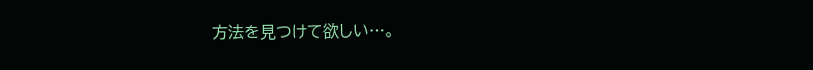方法を見つけて欲しい…。